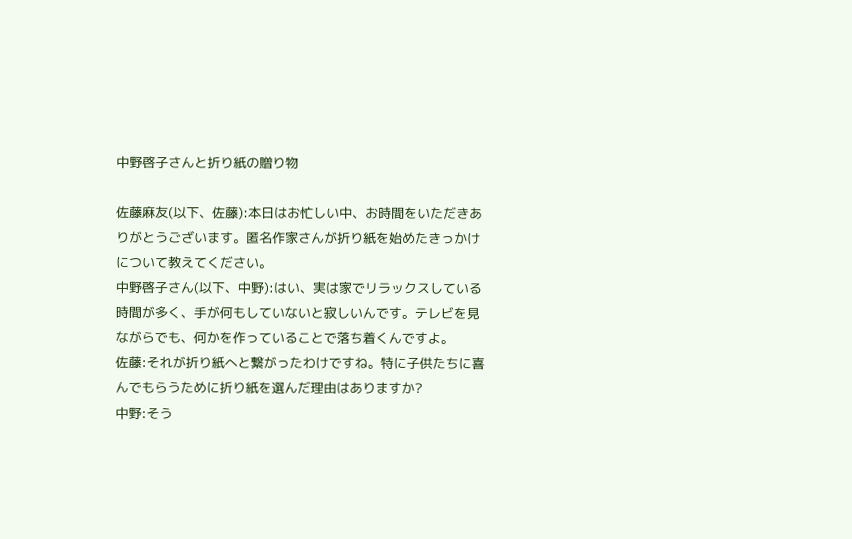中野啓子さんと折り紙の贈り物

佐藤麻友(以下、佐藤):本日はお忙しい中、お時間をいただきありがとうございます。匿名作家さんが折り紙を始めたきっかけについて教えてください。
中野啓子さん(以下、中野):はい、実は家でリラックスしている時間が多く、手が何もしていないと寂しいんです。テレビを見ながらでも、何かを作っていることで落ち着くんですよ。
佐藤:それが折り紙へと繋がったわけですね。特に子供たちに喜んでもらうために折り紙を選んだ理由はありますか?
中野:そう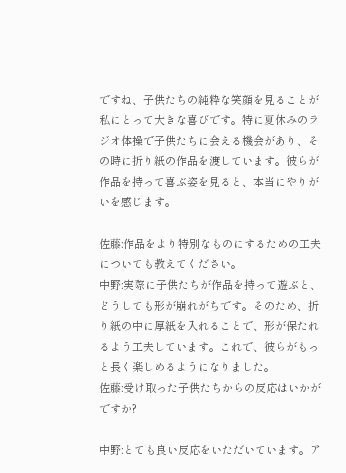ですね、子供たちの純粋な笑顔を見ることが私にとって大きな喜びです。特に夏休みのラジオ体操で子供たちに会える機会があり、その時に折り紙の作品を渡しています。彼らが作品を持って喜ぶ姿を見ると、本当にやりがいを感じます。

佐藤:作品をより特別なものにするための工夫についても教えてください。
中野:実際に子供たちが作品を持って遊ぶと、どうしても形が崩れがちです。そのため、折り紙の中に厚紙を入れることで、形が保たれるよう工夫しています。これで、彼らがもっと長く楽しめるようになりました。
佐藤:受け取った子供たちからの反応はいかがですか?

中野:とても良い反応をいただいています。ア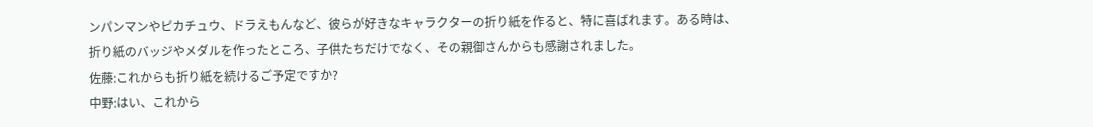ンパンマンやピカチュウ、ドラえもんなど、彼らが好きなキャラクターの折り紙を作ると、特に喜ばれます。ある時は、折り紙のバッジやメダルを作ったところ、子供たちだけでなく、その親御さんからも感謝されました。
佐藤:これからも折り紙を続けるご予定ですか?
中野:はい、これから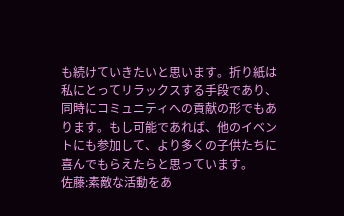も続けていきたいと思います。折り紙は私にとってリラックスする手段であり、同時にコミュニティへの貢献の形でもあります。もし可能であれば、他のイベントにも参加して、より多くの子供たちに喜んでもらえたらと思っています。
佐藤:素敵な活動をあ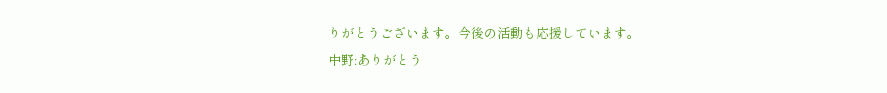りがとうございます。今後の活動も応援しています。
中野:ありがとう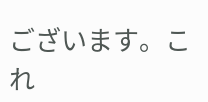ございます。これ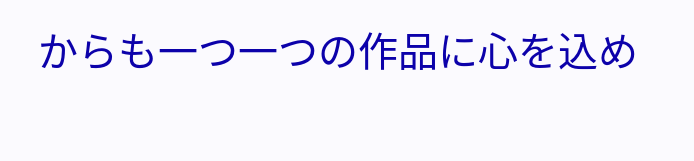からも一つ一つの作品に心を込め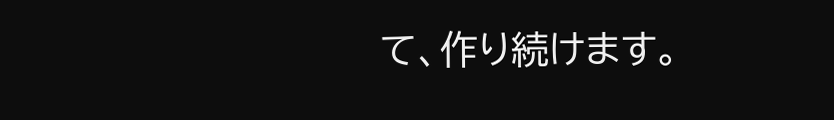て、作り続けます。